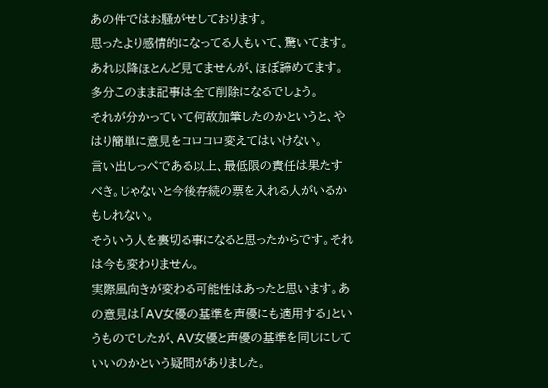あの件ではお騒がせしております。
思ったより感情的になってる人もいて、驚いてます。
あれ以降ほとんど見てませんが、ほぼ諦めてます。多分このまま記事は全て削除になるでしょう。
それが分かっていて何故加筆したのかというと、やはり簡単に意見をコロコロ変えてはいけない。
言い出しっぺである以上、最低限の責任は果たすべき。じゃないと今後存続の票を入れる人がいるかもしれない。
そういう人を裏切る事になると思ったからです。それは今も変わりません。
実際風向きが変わる可能性はあったと思います。あの意見は「AV女優の基準を声優にも適用する」というものでしたが、AV女優と声優の基準を同じにしていいのかという疑問がありました。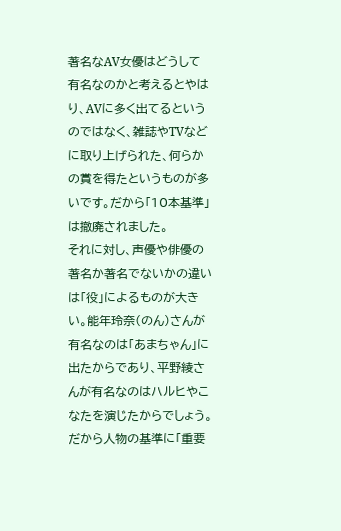著名なAV女優はどうして有名なのかと考えるとやはり、AVに多く出てるというのではなく、雑誌やTVなどに取り上げられた、何らかの賞を得たというものが多いです。だから「10本基準」は撤廃されました。
それに対し、声優や俳優の著名か著名でないかの違いは「役」によるものが大きい。能年玲奈(のん)さんが有名なのは「あまちゃん」に出たからであり、平野綾さんが有名なのはハルヒやこなたを演じたからでしょう。だから人物の基準に「重要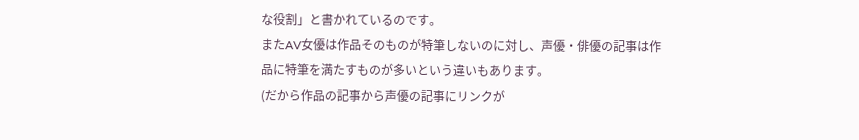な役割」と書かれているのです。
またAV女優は作品そのものが特筆しないのに対し、声優・俳優の記事は作品に特筆を満たすものが多いという違いもあります。
(だから作品の記事から声優の記事にリンクが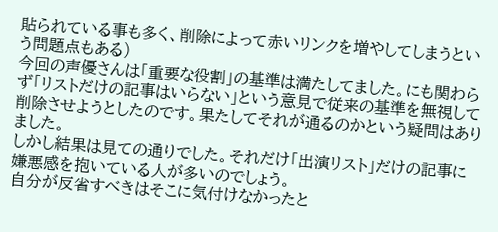貼られている事も多く、削除によって赤いリンクを増やしてしまうという問題点もある)
今回の声優さんは「重要な役割」の基準は満たしてました。にも関わらず「リストだけの記事はいらない」という意見で従来の基準を無視して削除させようとしたのです。果たしてそれが通るのかという疑問はありました。
しかし結果は見ての通りでした。それだけ「出演リスト」だけの記事に嫌悪感を抱いている人が多いのでしょう。
自分が反省すべきはそこに気付けなかったと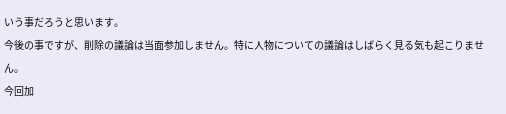いう事だろうと思います。
今後の事ですが、削除の議論は当面参加しません。特に人物についての議論はしばらく見る気も起こりません。
今回加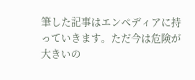筆した記事はエンペディアに持っていきます。ただ今は危険が大きいの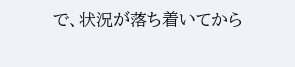で、状況が落ち着いてから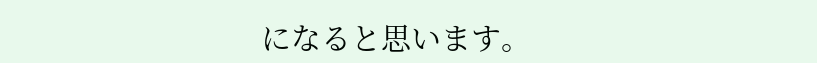になると思います。